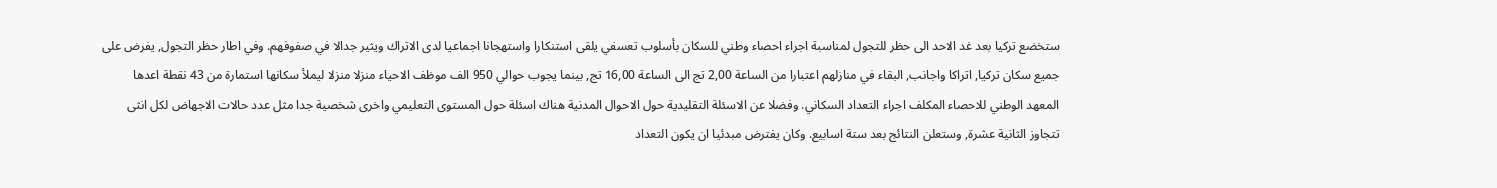ستخضع تركيا بعد غد الاحد الى حظر للتجول لمناسبة اجراء احصاء وطني للسكان بأسلوب تعسفي يلقى استنكارا واستهجانا اجماعيا لدى الاتراك ويثير جدالا في صفوفهم. وفي اطار حظر التجول, يفرض على جميع سكان تركيا, اتراكا واجانب, البقاء في منازلهم اعتبارا من الساعة 2,00 تج الى الساعة 16,00 تج, بينما يجوب حوالي 950 الف موظف الاحياء منزلا منزلا ليملأ سكانها استمارة من 43 نقطة اعدها المعهد الوطني للاحصاء المكلف اجراء التعداد السكاني. وفضلا عن الاسئلة التقليدية حول الاحوال المدنية هناك اسئلة حول المستوى التعليمي واخرى شخصية جدا مثل عدد حالات الاجهاض لكل انثى تتجاوز الثانية عشرة, وستعلن النتائج بعد ستة اسابيع. وكان يفترض مبدئيا ان يكون التعداد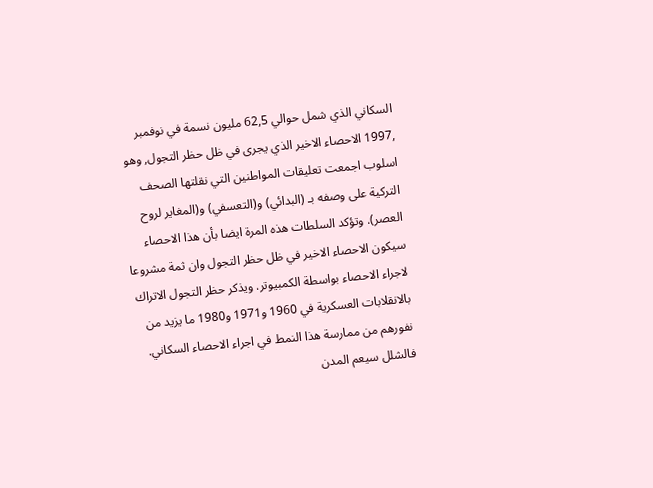السكاني الذي شمل حوالي 62,5 مليون نسمة في نوفمبر ,1997 الاحصاء الاخير الذي يجرى في ظل حظر التجول, وهو اسلوب اجمعت تعليقات المواطنين التي نقلتها الصحف التركية على وصفه بـ (البدائي) و(التعسفي) و(المغاير لروح العصر). وتؤكد السلطات هذه المرة ايضا بأن هذا الاحصاء سيكون الاحصاء الاخير في ظل حظر التجول وان ثمة مشروعا لاجراء الاحصاء بواسطة الكمبيوتر. ويذكر حظر التجول الاتراك بالانقلابات العسكرية في 1960 و1971 و1980 ما يزيد من نفورهم من ممارسة هذا النمط في اجراء الاحصاء السكاني. فالشلل سيعم المدن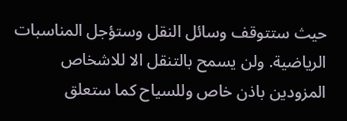حيث ستتوقف وسائل النقل وستؤجل المناسبات الرياضية. ولن يسمح بالتنقل الا للاشخاص المزودين باذن خاص وللسياح كما ستعلق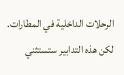الرحلات الداخلية في المطارات. لكن هذه التدابير ستستثني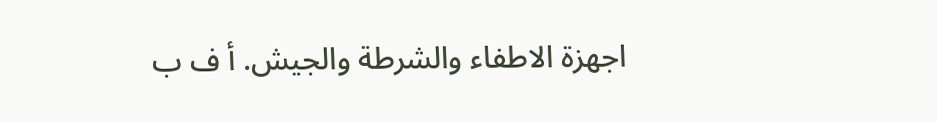اجهزة الاطفاء والشرطة والجيش. أ ف ب